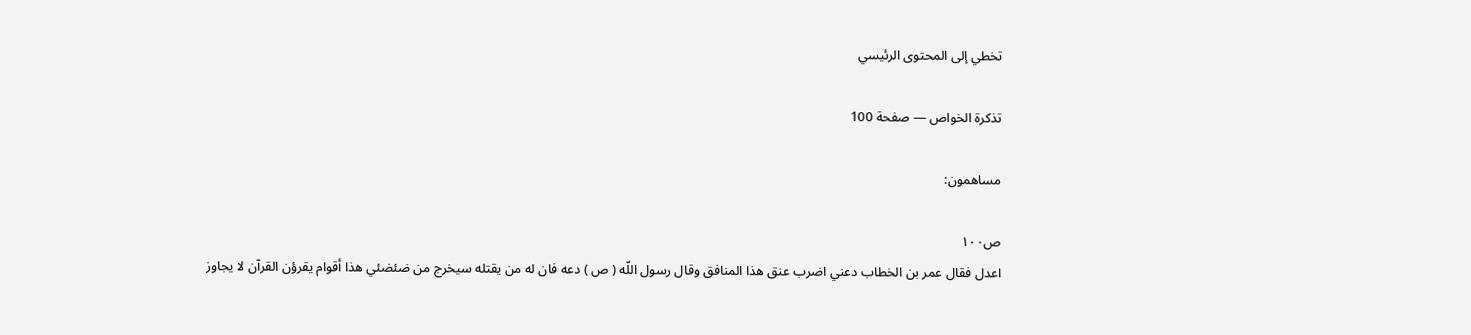تخطي إلى المحتوى الرئيسي

تذكرة الخواص — صفحة 100

مساهمون:

ص١٠٠
اعدل فقال عمر بن الخطاب دعني اضرب عنق هذا المنافق وقال رسول اللّه ( ص ) دعه فان له من يقتله سيخرج من ضئضئي هذا أقوام يقرؤن القرآن لا يجاوز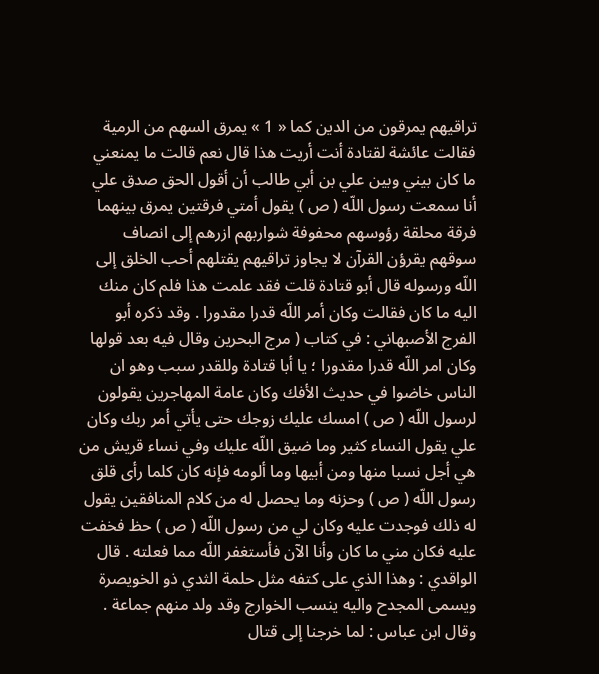تراقيهم يمرقون من الدين كما « 1 » يمرق السهم من الرمية فقالت عائشة لقتادة أنت أريت هذا قال نعم قالت ما يمنعني ما كان بيني وبين علي بن أبي طالب أن أقول الحق صدق علي أنا سمعت رسول اللّه ( ص ) يقول أمتي فرقتين يمرق بينهما فرقة محلقة رؤوسهم محفوفة شواربهم ازرهم إلى انصاف سوقهم يقرؤن القرآن لا يجاوز تراقيهم يقتلهم أحب الخلق إلى اللّه ورسوله قال أبو قتادة قلت فقد علمت هذا فلم كان منك اليه ما كان فقالت وكان أمر اللّه قدرا مقدورا . وقد ذكره أبو الفرج الأصبهاني : في كتاب ( مرج البحرين وقال فيه بعد قولها وكان امر اللّه قدرا مقدورا ؛ يا أبا قتادة وللقدر سبب وهو ان الناس خاضوا في حديث الأفك وكان عامة المهاجرين يقولون لرسول اللّه ( ص ) امسك عليك زوجك حتى يأتي أمر ربك وكان علي يقول النساء كثير وما ضيق اللّه عليك وفي نساء قريش من هي أجل نسبا منها ومن أبيها وما ألومه فإنه كان كلما رأى قلق رسول اللّه ( ص ) وحزنه وما يحصل له من كلام المنافقين يقول له ذلك فوجدت عليه وكان لي من رسول اللّه ( ص ) حظ فخفت عليه فكان مني ما كان وأنا الآن فأستغفر اللّه مما فعلته . قال الواقدي : وهذا الذي على كتفه مثل حلمة الثدي ذو الخويصرة ويسمى المجدح واليه ينسب الخوارج وقد ولد منهم جماعة . وقال ابن عباس : لما خرجنا إلى قتال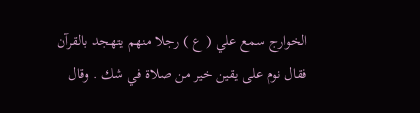الخوارج سمع علي ( ع ) رجلا منهم يتهجد بالقرآن فقال نوم على يقين خير من صلاة في شك . وقال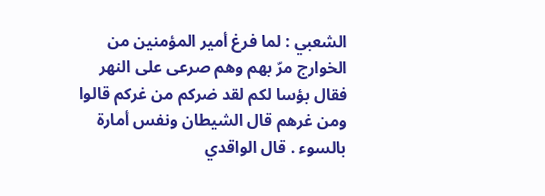الشعبي : لما فرغ أمير المؤمنين من الخوارج مرّ بهم وهم صرعى على النهر فقال بؤسا لكم لقد ضركم من غركم قالوا ومن غرهم قال الشيطان ونفس أمارة بالسوء . قال الواقدي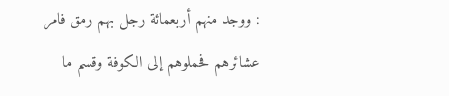: ووجد منهم أربعمائة رجل بهم رمق فامر عشائرهم فحملوهم إلى الكوفة وقسم ما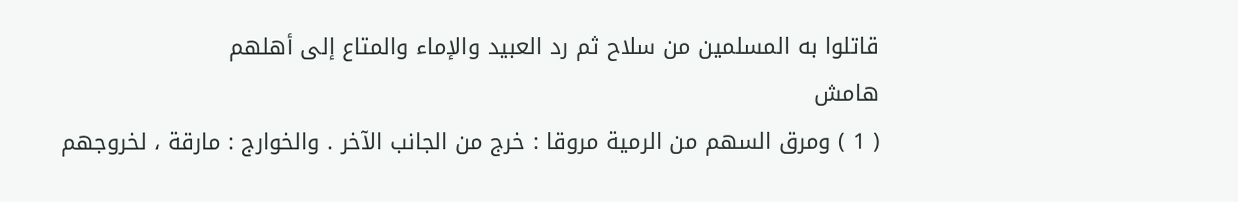قاتلوا به المسلمين من سلاح ثم رد العبيد والإماء والمتاع إلى أهلهم
هامش
( 1 ) ومرق السهم من الرمية مروقا : خرج من الجانب الآخر . والخوارج : مارقة ، لخروجهم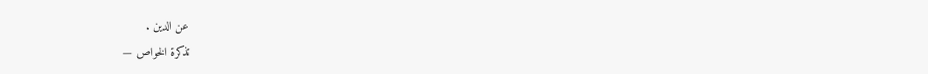عن الدين .
تذكرة الخواص —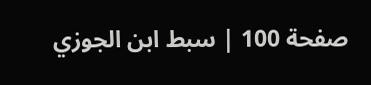صفحة 100 | سبط ابن الجوزي